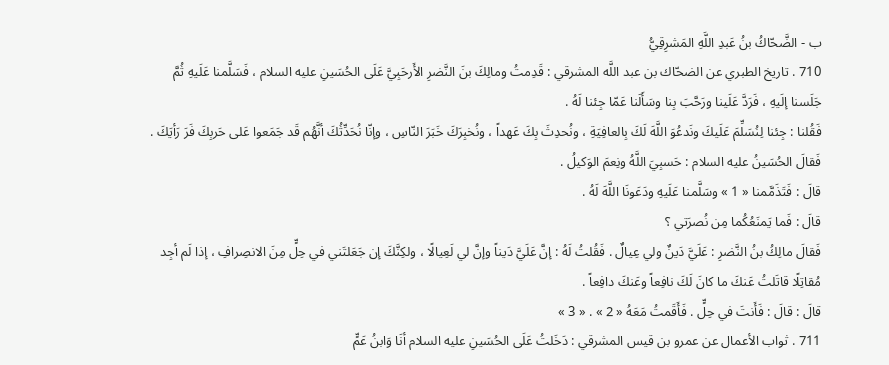ب - الضَّحّاكُ بنُ عَبدِ اللَّهِ المَشرِقِيُّ
710 . تاريخ الطبري عن الضحّاك بن عبد اللَّه المشرقي : قَدِمتُ ومالِكَ بنَ النَّضرِ الأَرحَبِيَّ عَلَى الحُسَينِ عليه السلام ، فَسَلَّمنا عَلَيهِ ثُمَّ جَلَسنا إلَيهِ ، فَرَدَّ عَلَينا ورَحَّبَ بِنا وسَأَلَنا عَمّا جِئنا لَهُ .
فَقُلنا : جِئنا لِنُسَلِّمَ عَلَيكَ ونَدعُوَ اللَّهَ لَكَ بِالعافِيَةِ ، ونُحدِثَ بِكَ عَهداً ، ونُخبِرَكَ خَبَرَ النّاسِ ، وإنّا نُحَدِّثُكَ أنَّهُم قَد جَمَعوا عَلى حَربِكَ فَرَ رَأيَكَ .
فَقالَ الحُسَينُ عليه السلام : حَسبِيَ اللَّهُ ونِعمَ الوَكيلُ .
قالَ : فَتَذَمَّمنا « 1 » وسَلَّمنا عَلَيهِ ودَعَونَا اللَّهَ لَهُ .
قالَ : فَما يَمنَعُكُما مِن نُصرَتي ؟
فَقالَ مالِكُ بنُ النَّضرِ : عَلَيَّ دَينٌ ولي عِيالٌ . فَقُلتُ لَهُ : إنَّ عَلَيَّ دَيناً وإنَّ لي لَعِيالًا ، ولكِنَّكَ إن جَعَلتَني في حِلٍّ مِنَ الانصِرافِ ، إذا لَم أجِد مُقاتِلًا قاتَلتُ عَنكَ ما كانَ لَكَ نافِعاً وعَنكَ دافِعاً .
قالَ : قالَ : فَأَنتَ في حِلٍّ . فَأَقَمتُ مَعَهُ « 2 » . « 3 »
711 . ثواب الأعمال عن عمرو بن قيس المشرقي : دَخَلتُ عَلَى الحُسَينِ عليه السلام أنَا وَابنُ عَمٍّ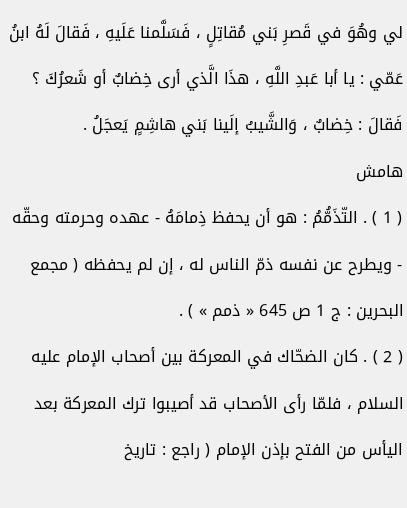لي وهُوَ في قَصرِ بَني مُقاتِلٍ ، فَسَلَّمنا عَلَيهِ ، فَقالَ لَهُ ابنُ عَمّي : يا أبا عَبدِ اللَّهِ ، هذَا الَّذي أرى خِضابٌ أو شَعرُكَ ؟
فَقالَ : خِضابٌ ، وَالشَّيبُ إلَينا بَني هاشِمٍ يَعجَلُ .
هامش
( 1 ) . التّذَمُّمُ : هو أن يحفظ ذِمامَهُ - عهده وحرمته وحقّه - ويطرح عن نفسه ذمّ الناس له ، إن لم يحفظه ( مجمع البحرين : ج 1 ص 645 « ذمم » ) .
( 2 ) . كان الضحّاك في المعركة بين أصحاب الإمام عليه السلام ، فلمّا رأى الأصحاب قد أصيبوا ترك المعركة بعد اليأس من الفتح بإذن الإمام ( راجع : تاريخ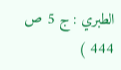الطبري : ج 5 ص 444 )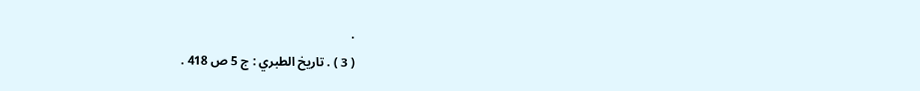.
( 3 ) . تاريخ الطبري : ج 5 ص 418 .